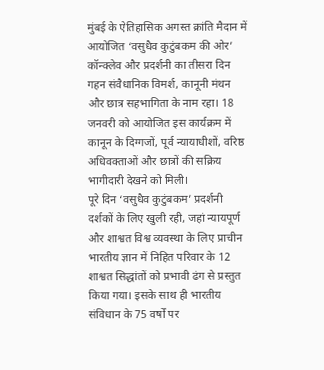मुंबई के ऐतिहासिक अगस्त क्रांति मैदान में आयोजित ‘वसुधैव कुटुंबकम की ओर’ कॉन्क्लेव और प्रदर्शनी का तीसरा दिन गहन संवैधानिक विमर्श, कानूनी मंथन और छात्र सहभागिता के नाम रहा। 18 जनवरी को आयोजित इस कार्यक्रम में कानून के दिग्गजों, पूर्व न्यायाधीशों, वरिष्ठ अधिवक्ताओं और छात्रों की सक्रिय भागीदारी देखने को मिली।
पूरे दिन ‘वसुधैव कुटुंबकम’ प्रदर्शनी दर्शकों के लिए खुली रही, जहां न्यायपूर्ण और शाश्वत विश्व व्यवस्था के लिए प्राचीन भारतीय ज्ञान में निहित परिवार के 12 शाश्वत सिद्धांतों को प्रभावी ढंग से प्रस्तुत किया गया। इसके साथ ही भारतीय संविधान के 75 वर्षों पर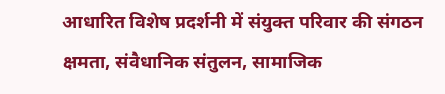आधारित विशेष प्रदर्शनी में संयुक्त परिवार की संगठन क्षमता, संवैधानिक संतुलन, सामाजिक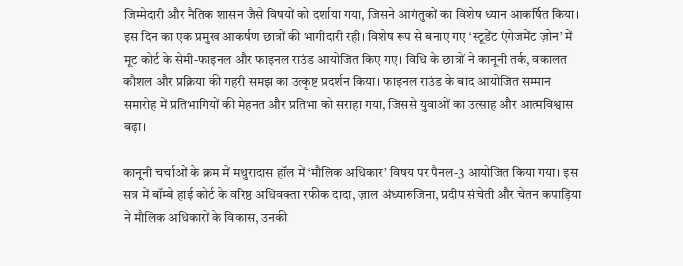जिम्मेदारी और नैतिक शासन जैसे विषयों को दर्शाया गया, जिसने आगंतुकों का विशेष ध्यान आकर्षित किया।
इस दिन का एक प्रमुख आकर्षण छात्रों की भागीदारी रही। विशेष रूप से बनाए गए ‘स्टूडेंट एंगेजमेंट ज़ोन’ में मूट कोर्ट के सेमी-फाइनल और फाइनल राउंड आयोजित किए गए। विधि के छात्रों ने कानूनी तर्क, वकालत कौशल और प्रक्रिया की गहरी समझ का उत्कृष्ट प्रदर्शन किया। फाइनल राउंड के बाद आयोजित सम्मान समारोह में प्रतिभागियों की मेहनत और प्रतिभा को सराहा गया, जिससे युवाओं का उत्साह और आत्मविश्वास बढ़ा।

कानूनी चर्चाओं के क्रम में मथुरादास हॉल में ‘मौलिक अधिकार’ विषय पर पैनल-3 आयोजित किया गया। इस सत्र में बॉम्बे हाई कोर्ट के वरिष्ठ अधिवक्ता रफीक दादा, ज़ाल अंध्यारुजिना, प्रदीप संचेती और चेतन कपाड़िया ने मौलिक अधिकारों के विकास, उनकी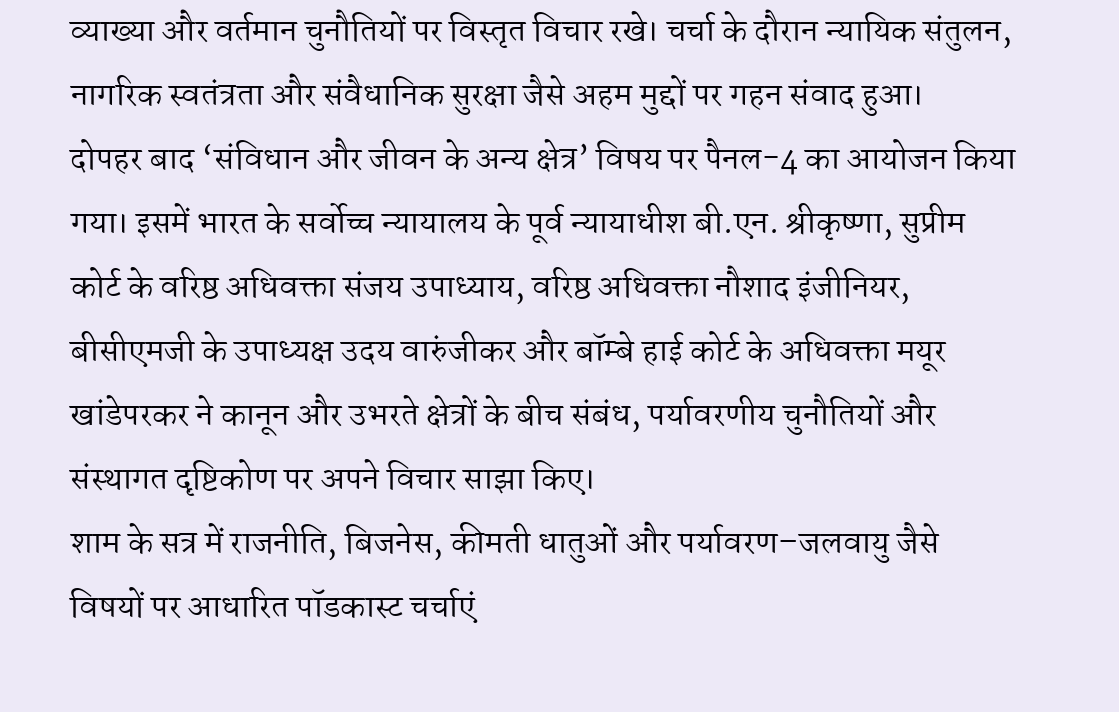व्याख्या और वर्तमान चुनौतियों पर विस्तृत विचार रखे। चर्चा के दौरान न्यायिक संतुलन, नागरिक स्वतंत्रता और संवैधानिक सुरक्षा जैसे अहम मुद्दों पर गहन संवाद हुआ।
दोपहर बाद ‘संविधान और जीवन के अन्य क्षेत्र’ विषय पर पैनल-4 का आयोजन किया गया। इसमें भारत के सर्वोच्च न्यायालय के पूर्व न्यायाधीश बी.एन. श्रीकृष्णा, सुप्रीम कोर्ट के वरिष्ठ अधिवक्ता संजय उपाध्याय, वरिष्ठ अधिवक्ता नौशाद इंजीनियर, बीसीएमजी के उपाध्यक्ष उदय वारुंजीकर और बॉम्बे हाई कोर्ट के अधिवक्ता मयूर खांडेपरकर ने कानून और उभरते क्षेत्रों के बीच संबंध, पर्यावरणीय चुनौतियों और संस्थागत दृष्टिकोण पर अपने विचार साझा किए।
शाम के सत्र में राजनीति, बिजनेस, कीमती धातुओं और पर्यावरण–जलवायु जैसे विषयों पर आधारित पॉडकास्ट चर्चाएं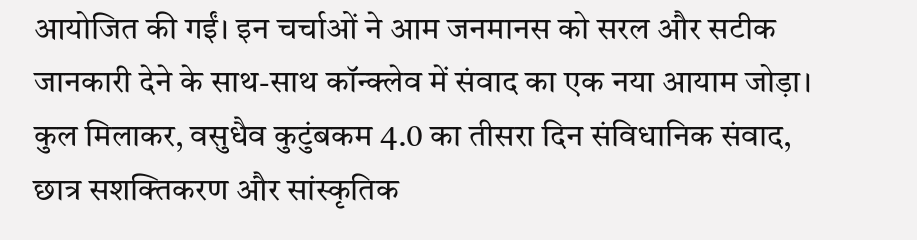आयोजित की गईं। इन चर्चाओं ने आम जनमानस को सरल और सटीक जानकारी देने के साथ-साथ कॉन्क्लेव में संवाद का एक नया आयाम जोड़ा।
कुल मिलाकर, वसुधैव कुटुंबकम 4.0 का तीसरा दिन संविधानिक संवाद, छात्र सशक्तिकरण और सांस्कृतिक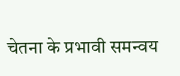चेतना के प्रभावी समन्वय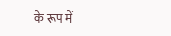के रूप में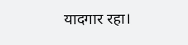यादगार रहा।